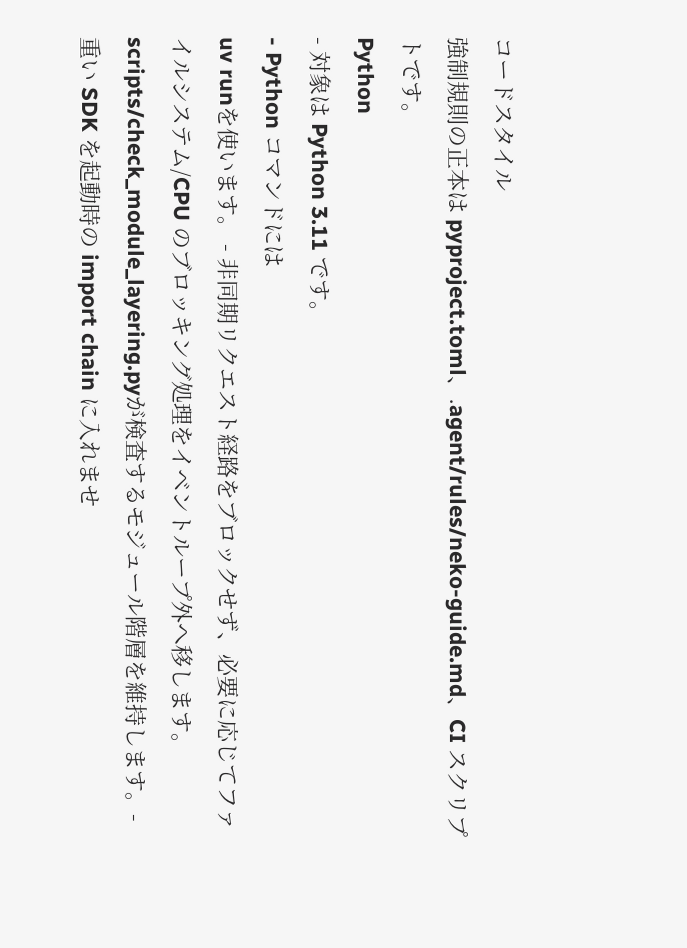コードスタイル
強制規則の正本は pyproject.toml、.agent/rules/neko-guide.md、CI スクリプトです。
Python
- 対象は Python 3.11 です。
- Python コマンドには
uv runを使います。 - 非同期リクエスト経路をブロックせず、必要に応じてファイルシステム/CPU のブロッキング処理をイベントループ外へ移します。
scripts/check_module_layering.pyが検査するモジュール階層を維持します。- 重い SDK を起動時の import chain に入れませ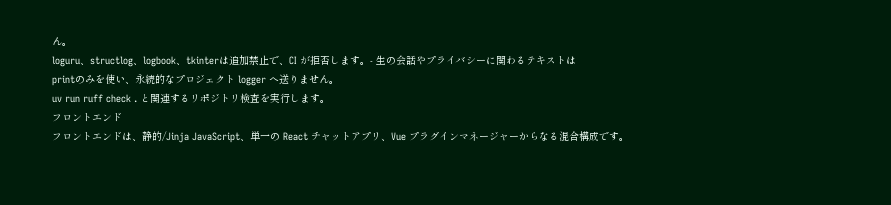ん。
loguru、structlog、logbook、tkinterは追加禁止で、CI が拒否します。- 生の会話やプライバシーに関わるテキストは
printのみを使い、永続的なプロジェクト logger へ送りません。
uv run ruff check . と関連するリポジトリ検査を実行します。
フロントエンド
フロントエンドは、静的/Jinja JavaScript、単一の React チャットアプリ、Vue プラグインマネージャーからなる混合構成です。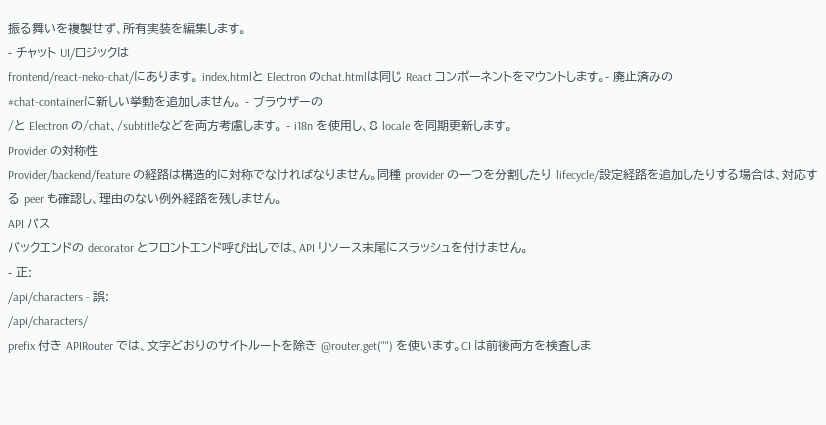振る舞いを複製せず、所有実装を編集します。
- チャット UI/ロジックは
frontend/react-neko-chat/にあります。 index.htmlと Electron のchat.htmlは同じ React コンポーネントをマウントします。- 廃止済みの
#chat-containerに新しい挙動を追加しません。 - ブラウザーの
/と Electron の/chat、/subtitleなどを両方考慮します。 - i18n を使用し、8 locale を同期更新します。
Provider の対称性
Provider/backend/feature の経路は構造的に対称でなければなりません。同種 provider の一つを分割したり lifecycle/設定経路を追加したりする場合は、対応する peer も確認し、理由のない例外経路を残しません。
API パス
バックエンドの decorator とフロントエンド呼び出しでは、API リソース末尾にスラッシュを付けません。
- 正:
/api/characters - 誤:
/api/characters/
prefix 付き APIRouter では、文字どおりのサイトルートを除き @router.get("") を使います。CI は前後両方を検査しま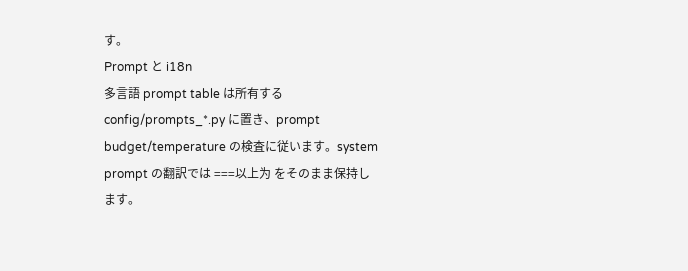す。
Prompt と i18n
多言語 prompt table は所有する config/prompts_*.py に置き、prompt budget/temperature の検査に従います。system prompt の翻訳では ===以上为 をそのまま保持します。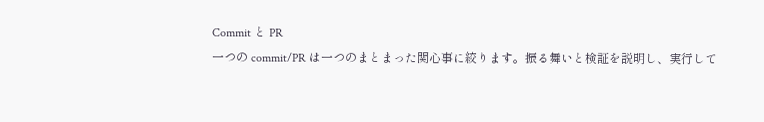Commit と PR
一つの commit/PR は一つのまとまった関心事に絞ります。振る舞いと検証を説明し、実行して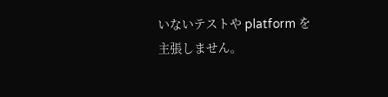いないテストや platform を主張しません。